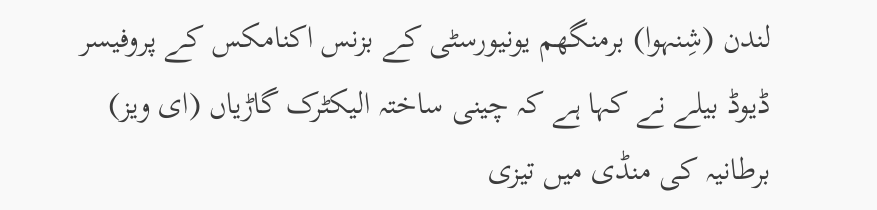لندن (شِنہوا) برمنگھم یونیورسٹی کے بزنس اکنامکس کے پروفیسر ڈیوڈ بیلے نے کہا ہے کہ چینی ساختہ الیکٹرک گاڑیاں (ای ویز) برطانیہ کی منڈی میں تیزی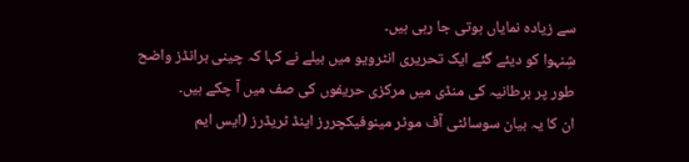سے زیادہ نمایاں ہوتی جا رہی ہیں۔
شِنہوا کو دیئے گئے ایک تحریری انٹرویو میں بیلے نے کہا کہ چینی برانڈز واضح طور پر برطانیہ کی منڈی میں مرکزی حریفوں کی صف میں آ چکے ہیں۔
ان کا یہ بیان سوسائٹی آف موٹر مینوفیکچررز اینڈ ٹریڈرز (ایس ایم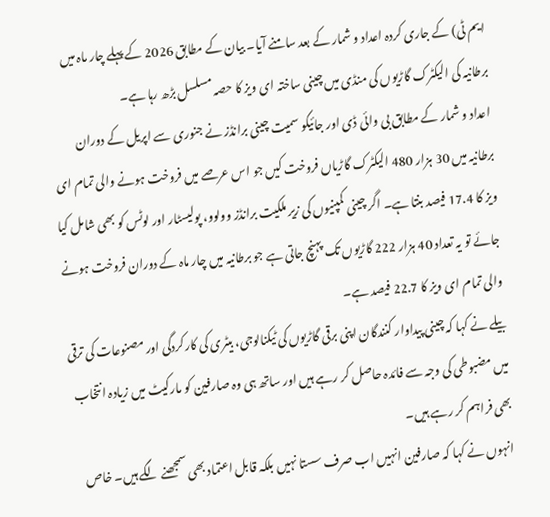ایم ٹی) کے جاری کردہ اعداد و شمار کے بعد سامنے آیا۔ بیان کے مطابق 2026 کے پہلے چار ماہ میں برطانیہ کی الیکٹرک گاڑیوں کی منڈی میں چینی ساختہ ای ویز کا حصہ مسلسل بڑھ رہا ہے۔
اعداد و شمار کے مطابق بی وائی ڈی اور جائیکو سمیت چینی برانڈز نے جنوری سے اپریل کے دوران برطانیہ میں 30 ہزار 480 الیکٹرک گاڑیاں فروخت کیں جو اس عرصے میں فروخت ہونے والی تمام ای ویز کا 17.4 فیصد بنتا ہے۔ اگر چینی کمپنیوں کی زیر ملکیت برانڈز وولوو، پولیسٹار اور لوٹس کو بھی شامل کیا جائے تو یہ تعداد 40 ہزار 222 گاڑیوں تک پہنچ جاتی ہے جو برطانیہ میں چار ماہ کے دوران فروخت ہونے والی تمام ای ویز کا 22.7 فیصد ہے۔
بیلے نے کہا کہ چینی پیداوار کنندگان اپنی برقی گاڑیوں کی ٹیکنالوجی، بیٹری کی کارکردگی اور مصنوعات کی ترقی میں مضبوطی کی وجہ سے فائدہ حاصل کر رہے ہیں اور ساتھ ہی وہ صارفین کو مارکیٹ میں زیادہ انتخاب بھی فراہم کر رہے ہیں۔
انہوں نے کہا کہ صارفین انہیں اب صرف سستا نہیں بلکہ قابل اعتماد بھی سمجھنے لگے ہیں۔ خاص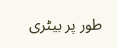طور پر بیٹری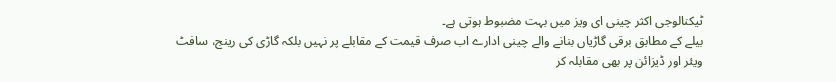ٹیکنالوجی اکثر چینی ای ویز میں بہت مضبوط ہوتی ہے۔
بیلے کے مطابق برقی گاڑیاں بنانے والے چینی ادارے اب صرف قیمت کے مقابلے پر نہیں بلکہ گاڑی کی رینج، سافٹ ویئر اور ڈیزائن پر بھی مقابلہ کر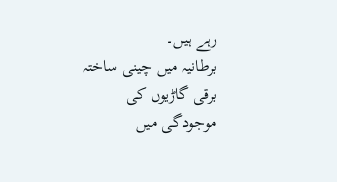رہے ہیں۔
برطانیہ میں چینی ساختہ برقی گاڑیوں کی موجودگی میں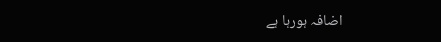اضافہ ہورہا ہے